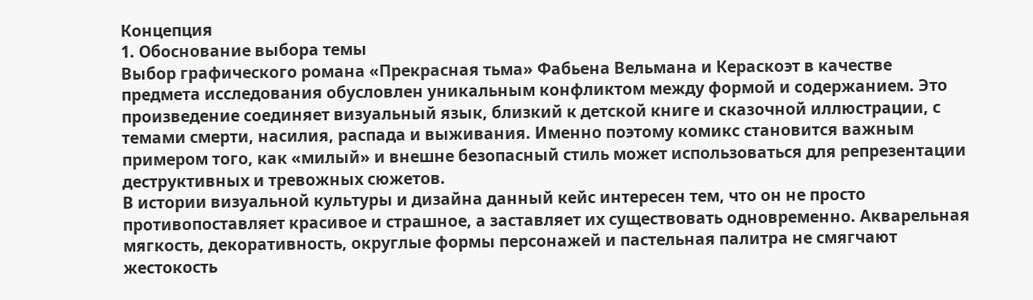Концепция
1. Обоснование выбора темы
Выбор графического романа «Прекрасная тьма» Фабьена Вельмана и Кераскоэт в качестве предмета исследования обусловлен уникальным конфликтом между формой и содержанием. Это произведение соединяет визуальный язык, близкий к детской книге и сказочной иллюстрации, с темами смерти, насилия, распада и выживания. Именно поэтому комикс становится важным примером того, как «милый» и внешне безопасный стиль может использоваться для репрезентации деструктивных и тревожных сюжетов.
В истории визуальной культуры и дизайна данный кейс интересен тем, что он не просто противопоставляет красивое и страшное, а заставляет их существовать одновременно. Акварельная мягкость, декоративность, округлые формы персонажей и пастельная палитра не смягчают жестокость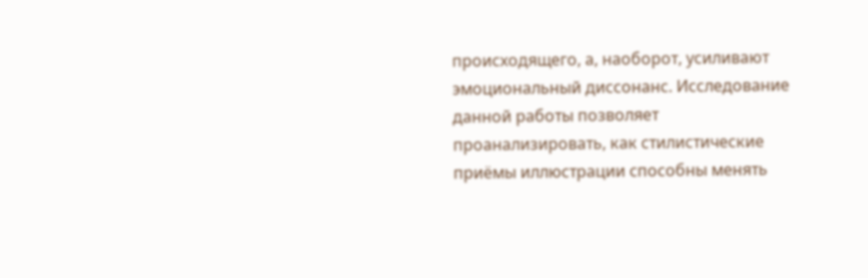происходящего, а, наоборот, усиливают эмоциональный диссонанс. Исследование данной работы позволяет проанализировать, как стилистические приёмы иллюстрации способны менять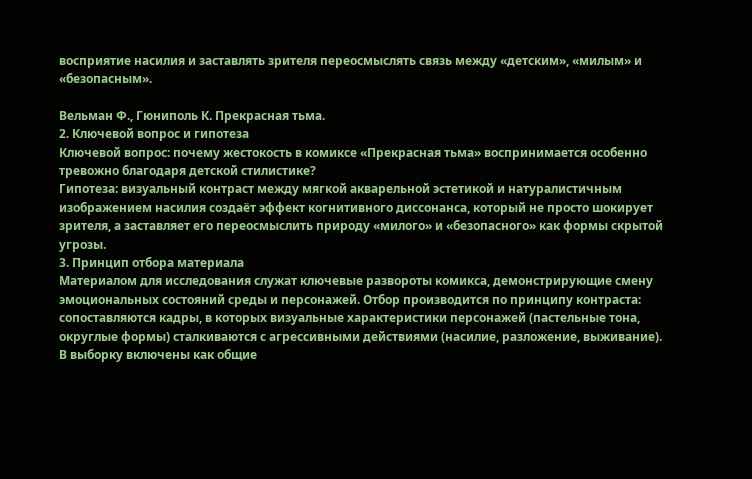восприятие насилия и заставлять зрителя переосмыслять связь между «детским», «милым» и «безопасным».

Вельман Ф., Гюниполь К. Прекрасная тьма.
2. Ключевой вопрос и гипотеза
Ключевой вопрос: почему жестокость в комиксе «Прекрасная тьма» воспринимается особенно тревожно благодаря детской стилистике?
Гипотеза: визуальный контраст между мягкой акварельной эстетикой и натуралистичным изображением насилия создаёт эффект когнитивного диссонанса, который не просто шокирует зрителя, а заставляет его переосмыслить природу «милого» и «безопасного» как формы скрытой угрозы.
3. Принцип отбора материала
Материалом для исследования служат ключевые развороты комикса, демонстрирующие смену эмоциональных состояний среды и персонажей. Отбор производится по принципу контраста: сопоставляются кадры, в которых визуальные характеристики персонажей (пастельные тона, округлые формы) сталкиваются с агрессивными действиями (насилие, разложение, выживание). В выборку включены как общие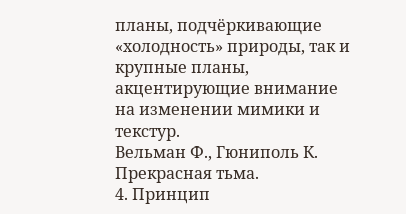планы, подчёркивающие «холодность» природы, так и крупные планы, акцентирующие внимание на изменении мимики и текстур.
Вельман Ф., Гюниполь К. Прекрасная тьма.
4. Принцип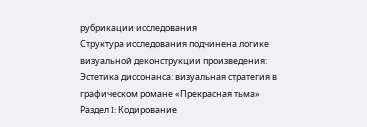рубрикации исследования
Структура исследования подчинена логике визуальной деконструкции произведения:
Эстетика диссонанса: визуальная стратегия в графическом романе «Прекрасная тьма»
Раздел I: Кодирование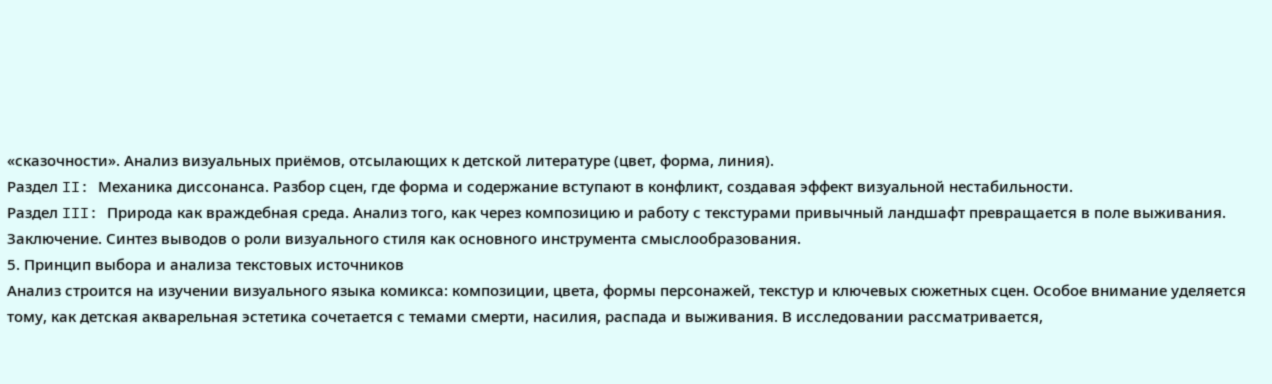«сказочности». Анализ визуальных приёмов, отсылающих к детской литературе (цвет, форма, линия).
Раздел II: Механика диссонанса. Разбор сцен, где форма и содержание вступают в конфликт, создавая эффект визуальной нестабильности.
Раздел III: Природа как враждебная среда. Анализ того, как через композицию и работу с текстурами привычный ландшафт превращается в поле выживания.
Заключение. Синтез выводов о роли визуального стиля как основного инструмента смыслообразования.
5. Принцип выбора и анализа текстовых источников
Анализ строится на изучении визуального языка комикса: композиции, цвета, формы персонажей, текстур и ключевых сюжетных сцен. Особое внимание уделяется тому, как детская акварельная эстетика сочетается с темами смерти, насилия, распада и выживания. В исследовании рассматривается,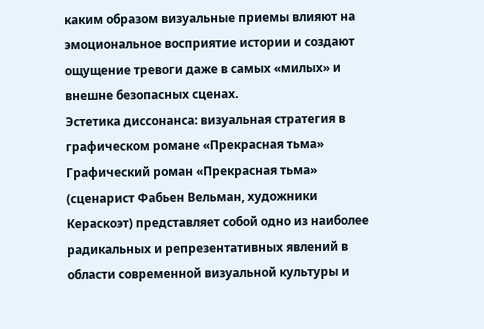каким образом визуальные приемы влияют на эмоциональное восприятие истории и создают ощущение тревоги даже в самых «милых» и внешне безопасных сценах.
Эстетика диссонанса: визуальная стратегия в графическом романе «Прекрасная тьма»
Графический роман «Прекрасная тьма» (сценарист Фабьен Вельман, художники Кераскоэт) представляет собой одно из наиболее радикальных и репрезентативных явлений в области современной визуальной культуры и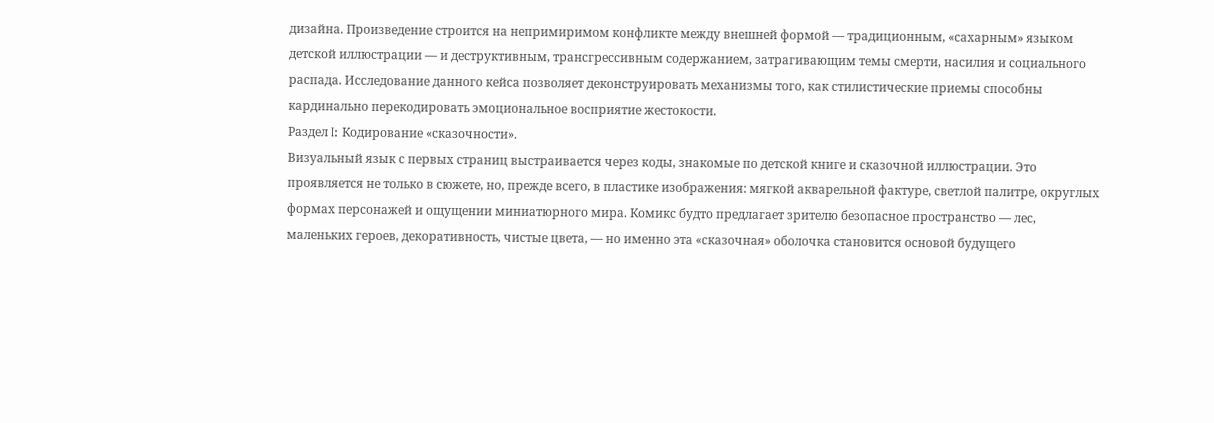дизайна. Произведение строится на непримиримом конфликте между внешней формой — традиционным, «сахарным» языком детской иллюстрации — и деструктивным, трансгрессивным содержанием, затрагивающим темы смерти, насилия и социального распада. Исследование данного кейса позволяет деконструировать механизмы того, как стилистические приемы способны кардинально перекодировать эмоциональное восприятие жестокости.
Раздел I: Кодирование «сказочности».
Визуальный язык с первых страниц выстраивается через коды, знакомые по детской книге и сказочной иллюстрации. Это проявляется не только в сюжете, но, прежде всего, в пластике изображения: мягкой акварельной фактуре, светлой палитре, округлых формах персонажей и ощущении миниатюрного мира. Комикс будто предлагает зрителю безопасное пространство — лес, маленьких героев, декоративность, чистые цвета, — но именно эта «сказочная» оболочка становится основой будущего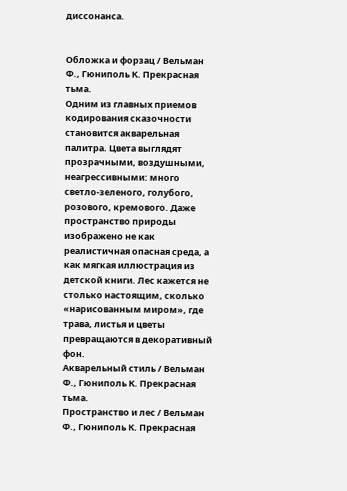диссонанса.


Обложка и форзац / Вельман Ф., Гюниполь К. Прекрасная тьма.
Одним из главных приемов кодирования сказочности становится акварельная палитра. Цвета выглядят прозрачными, воздушными, неагрессивными: много светло-зеленого, голубого, розового, кремового. Даже пространство природы изображено не как реалистичная опасная среда, а как мягкая иллюстрация из детской книги. Лес кажется не столько настоящим, сколько «нарисованным миром», где трава, листья и цветы превращаются в декоративный фон.
Акварельный стиль / Вельман Ф., Гюниполь К. Прекрасная тьма.
Пространство и лес / Вельман Ф., Гюниполь К. Прекрасная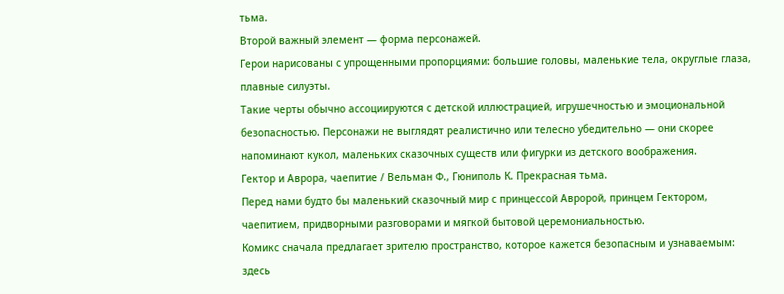тьма.
Второй важный элемент — форма персонажей.
Герои нарисованы с упрощенными пропорциями: большие головы, маленькие тела, округлые глаза, плавные силуэты.
Такие черты обычно ассоциируются с детской иллюстрацией, игрушечностью и эмоциональной безопасностью. Персонажи не выглядят реалистично или телесно убедительно — они скорее напоминают кукол, маленьких сказочных существ или фигурки из детского воображения.
Гектор и Аврора, чаепитие / Вельман Ф., Гюниполь К. Прекрасная тьма.
Перед нами будто бы маленький сказочный мир с принцессой Авророй, принцем Гектором, чаепитием, придворными разговорами и мягкой бытовой церемониальностью.
Комикс сначала предлагает зрителю пространство, которое кажется безопасным и узнаваемым: здесь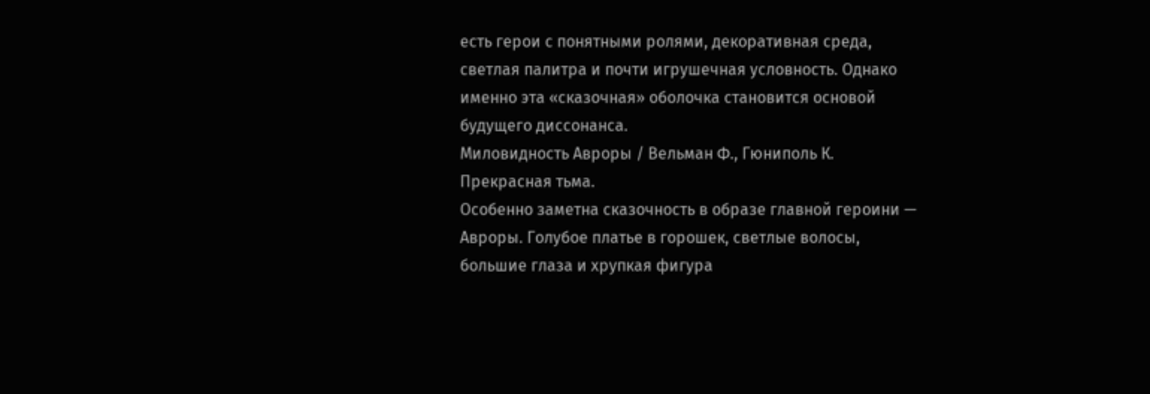есть герои с понятными ролями, декоративная среда, светлая палитра и почти игрушечная условность. Однако именно эта «сказочная» оболочка становится основой будущего диссонанса.
Миловидность Авроры / Вельман Ф., Гюниполь К. Прекрасная тьма.
Особенно заметна сказочность в образе главной героини — Авроры. Голубое платье в горошек, светлые волосы, большие глаза и хрупкая фигура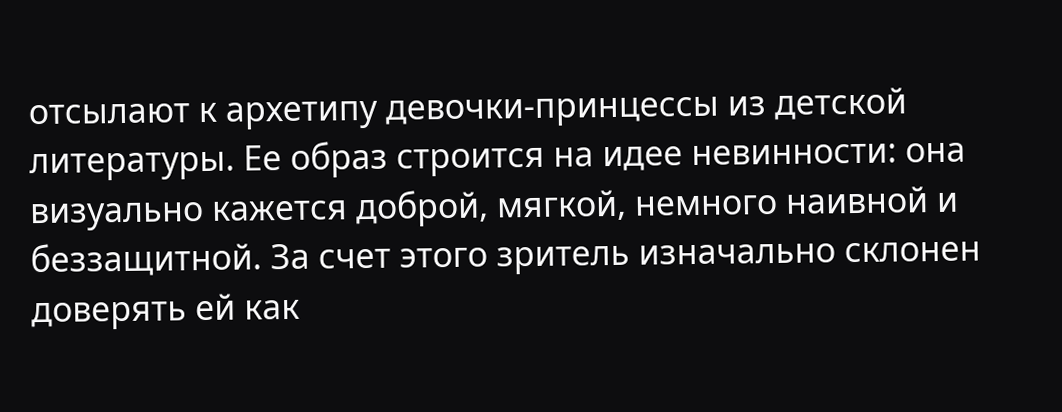отсылают к архетипу девочки-принцессы из детской литературы. Ее образ строится на идее невинности: она визуально кажется доброй, мягкой, немного наивной и беззащитной. За счет этого зритель изначально склонен доверять ей как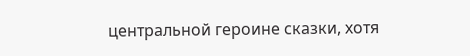центральной героине сказки, хотя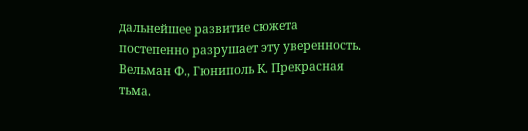дальнейшее развитие сюжета постепенно разрушает эту уверенность.
Вельман Ф., Гюниполь К. Прекрасная тьма.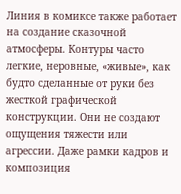Линия в комиксе также работает на создание сказочной атмосферы. Контуры часто легкие, неровные, «живые», как будто сделанные от руки без жесткой графической конструкции. Они не создают ощущения тяжести или агрессии. Даже рамки кадров и композиция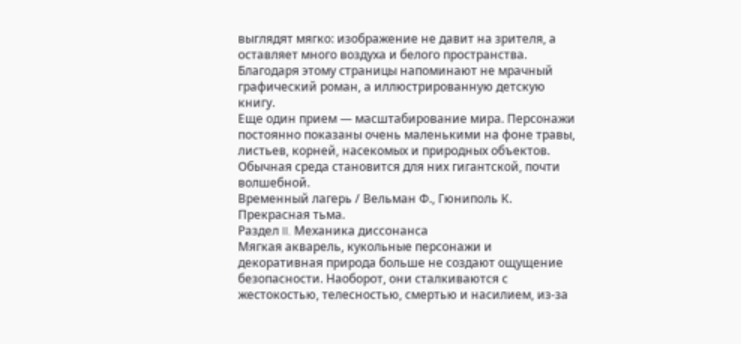выглядят мягко: изображение не давит на зрителя, а оставляет много воздуха и белого пространства. Благодаря этому страницы напоминают не мрачный графический роман, а иллюстрированную детскую книгу.
Еще один прием — масштабирование мира. Персонажи постоянно показаны очень маленькими на фоне травы, листьев, корней, насекомых и природных объектов. Обычная среда становится для них гигантской, почти волшебной.
Временный лагерь / Вельман Ф., Гюниполь К. Прекрасная тьма.
Раздел II. Механика диссонанса
Мягкая акварель, кукольные персонажи и декоративная природа больше не создают ощущение безопасности. Наоборот, они сталкиваются с жестокостью, телесностью, смертью и насилием, из-за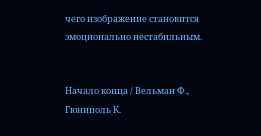чего изображение становится эмоционально нестабильным.


Начало конца / Вельман Ф., Гюниполь К.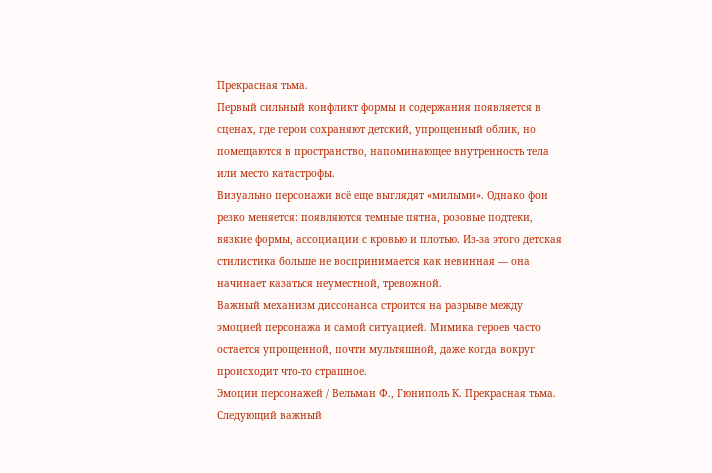Прекрасная тьма.
Первый сильный конфликт формы и содержания появляется в сценах, где герои сохраняют детский, упрощенный облик, но помещаются в пространство, напоминающее внутренность тела или место катастрофы.
Визуально персонажи всё еще выглядят «милыми». Однако фон резко меняется: появляются темные пятна, розовые подтеки, вязкие формы, ассоциации с кровью и плотью. Из-за этого детская стилистика больше не воспринимается как невинная — она начинает казаться неуместной, тревожной.
Важный механизм диссонанса строится на разрыве между эмоцией персонажа и самой ситуацией. Мимика героев часто остается упрощенной, почти мультяшной, даже когда вокруг происходит что-то страшное.
Эмоции персонажей / Вельман Ф., Гюниполь К. Прекрасная тьма.
Следующий важный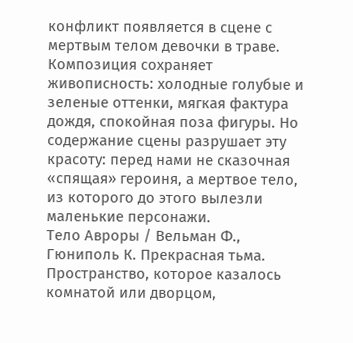конфликт появляется в сцене с мертвым телом девочки в траве. Композиция сохраняет живописность: холодные голубые и зеленые оттенки, мягкая фактура дождя, спокойная поза фигуры. Но содержание сцены разрушает эту красоту: перед нами не сказочная «спящая» героиня, а мертвое тело, из которого до этого вылезли маленькие персонажи.
Тело Авроры / Вельман Ф., Гюниполь К. Прекрасная тьма.
Пространство, которое казалось комнатой или дворцом,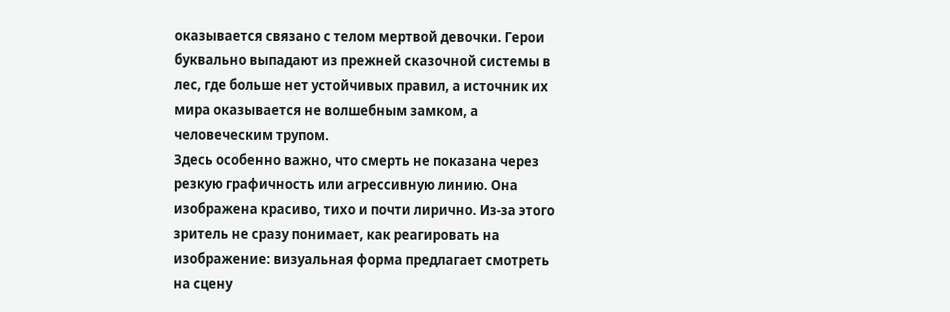оказывается связано с телом мертвой девочки. Герои буквально выпадают из прежней сказочной системы в лес, где больше нет устойчивых правил, а источник их мира оказывается не волшебным замком, а человеческим трупом.
Здесь особенно важно, что смерть не показана через резкую графичность или агрессивную линию. Она изображена красиво, тихо и почти лирично. Из-за этого зритель не сразу понимает, как реагировать на изображение: визуальная форма предлагает смотреть на сцену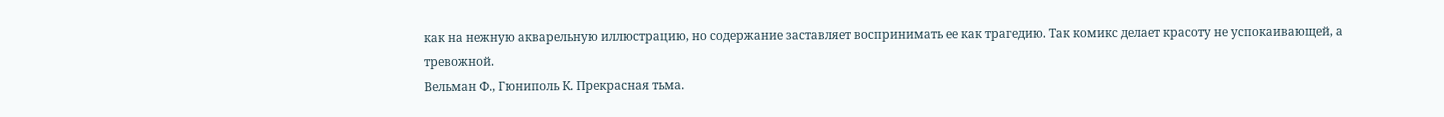как на нежную акварельную иллюстрацию, но содержание заставляет воспринимать ее как трагедию. Так комикс делает красоту не успокаивающей, а тревожной.
Вельман Ф., Гюниполь К. Прекрасная тьма.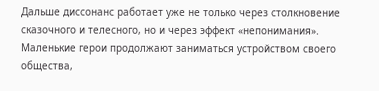Дальше диссонанс работает уже не только через столкновение сказочного и телесного, но и через эффект «непонимания». Маленькие герои продолжают заниматься устройством своего общества,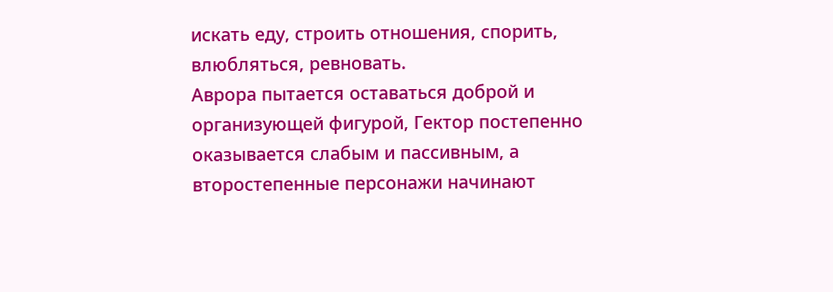искать еду, строить отношения, спорить, влюбляться, ревновать.
Аврора пытается оставаться доброй и организующей фигурой, Гектор постепенно оказывается слабым и пассивным, а второстепенные персонажи начинают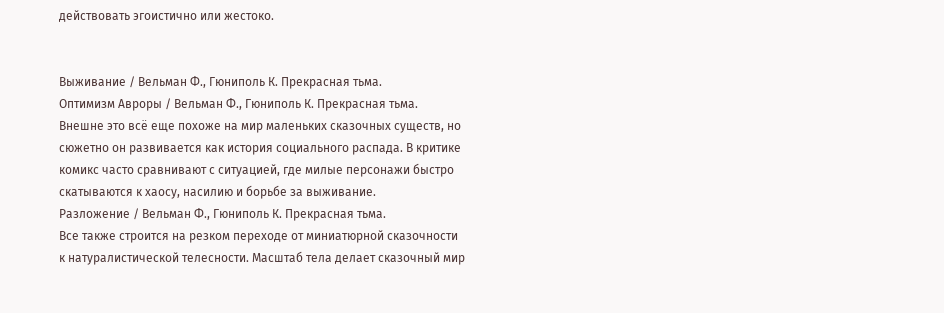действовать эгоистично или жестоко.


Выживание / Вельман Ф., Гюниполь К. Прекрасная тьма.
Оптимизм Авроры / Вельман Ф., Гюниполь К. Прекрасная тьма.
Внешне это всё еще похоже на мир маленьких сказочных существ, но сюжетно он развивается как история социального распада. В критике комикс часто сравнивают с ситуацией, где милые персонажи быстро скатываются к хаосу, насилию и борьбе за выживание.
Разложение / Вельман Ф., Гюниполь К. Прекрасная тьма.
Все также строится на резком переходе от миниатюрной сказочности к натуралистической телесности. Масштаб тела делает сказочный мир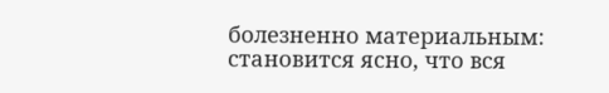болезненно материальным: становится ясно, что вся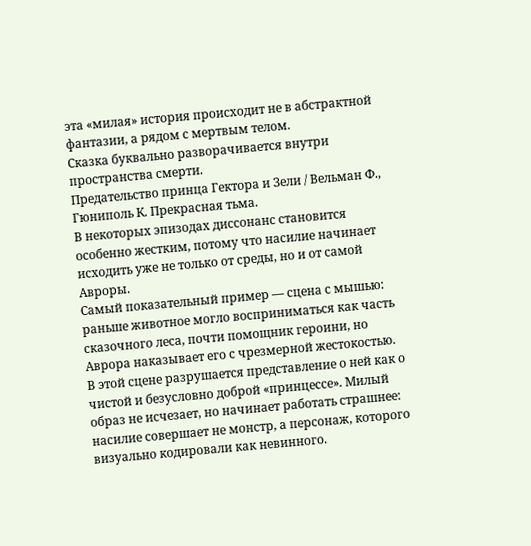эта «милая» история происходит не в абстрактной фантазии, а рядом с мертвым телом.
Сказка буквально разворачивается внутри пространства смерти.
Предательство принца Гектора и Зели / Вельман Ф., Гюниполь К. Прекрасная тьма.
В некоторых эпизодах диссонанс становится особенно жестким, потому что насилие начинает исходить уже не только от среды, но и от самой Авроры.
Самый показательный пример — сцена с мышью: раньше животное могло восприниматься как часть сказочного леса, почти помощник героини, но Аврора наказывает его с чрезмерной жестокостью.
В этой сцене разрушается представление о ней как о чистой и безусловно доброй «принцессе». Милый образ не исчезает, но начинает работать страшнее: насилие совершает не монстр, а персонаж, которого визуально кодировали как невинного.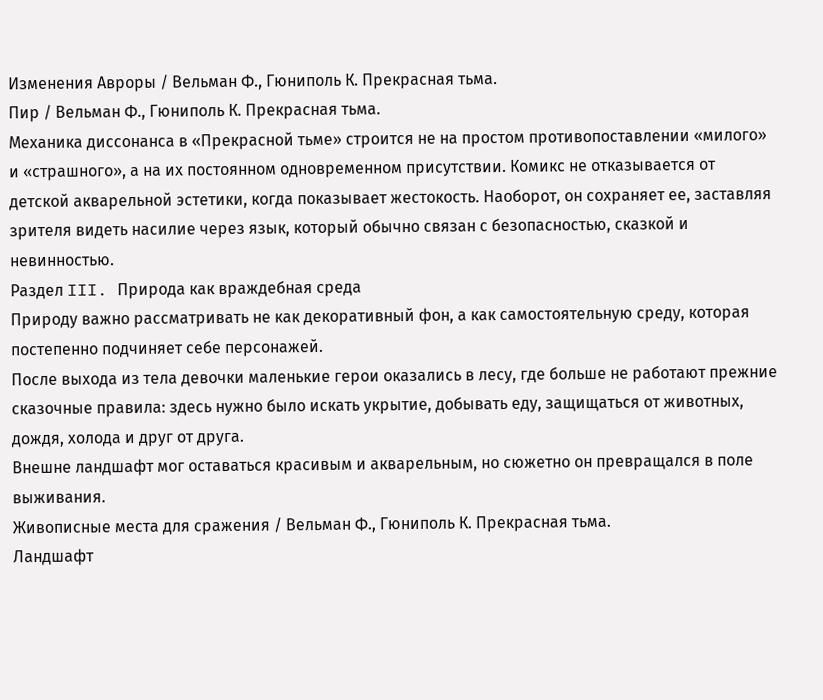Изменения Авроры / Вельман Ф., Гюниполь К. Прекрасная тьма.
Пир / Вельман Ф., Гюниполь К. Прекрасная тьма.
Механика диссонанса в «Прекрасной тьме» строится не на простом противопоставлении «милого» и «страшного», а на их постоянном одновременном присутствии. Комикс не отказывается от детской акварельной эстетики, когда показывает жестокость. Наоборот, он сохраняет ее, заставляя зрителя видеть насилие через язык, который обычно связан с безопасностью, сказкой и невинностью.
Раздел III. Природа как враждебная среда
Природу важно рассматривать не как декоративный фон, а как самостоятельную среду, которая постепенно подчиняет себе персонажей.
После выхода из тела девочки маленькие герои оказались в лесу, где больше не работают прежние сказочные правила: здесь нужно было искать укрытие, добывать еду, защищаться от животных, дождя, холода и друг от друга.
Внешне ландшафт мог оставаться красивым и акварельным, но сюжетно он превращался в поле выживания.
Живописные места для сражения / Вельман Ф., Гюниполь К. Прекрасная тьма.
Ландшафт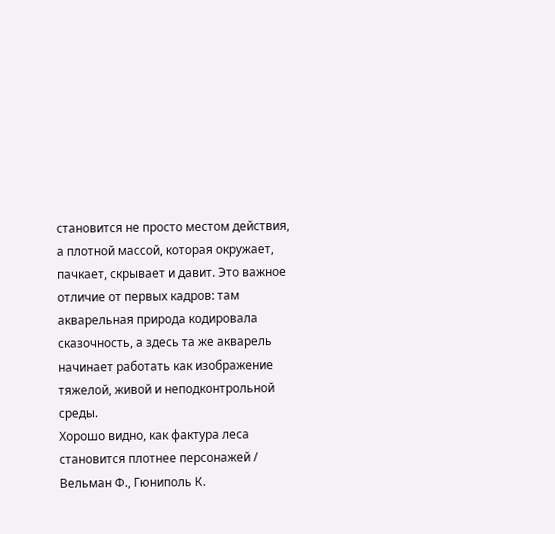становится не просто местом действия, а плотной массой, которая окружает, пачкает, скрывает и давит. Это важное отличие от первых кадров: там акварельная природа кодировала сказочность, а здесь та же акварель начинает работать как изображение тяжелой, живой и неподконтрольной среды.
Хорошо видно, как фактура леса становится плотнее персонажей / Вельман Ф., Гюниполь К.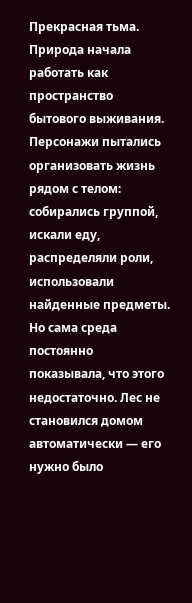Прекрасная тьма.
Природа начала работать как пространство бытового выживания. Персонажи пытались организовать жизнь рядом с телом: собирались группой, искали еду, распределяли роли, использовали найденные предметы.
Но сама среда постоянно показывала, что этого недостаточно. Лес не становился домом автоматически — его нужно было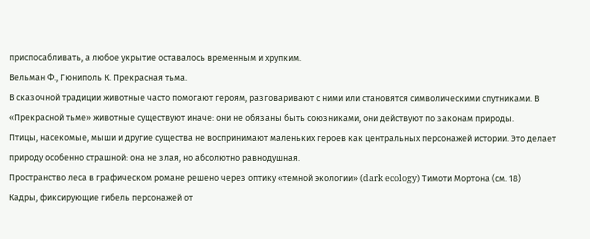приспосабливать, а любое укрытие оставалось временным и хрупким.
Вельман Ф., Гюниполь К. Прекрасная тьма.
В сказочной традиции животные часто помогают героям, разговаривают с ними или становятся символическими спутниками. В «Прекрасной тьме» животные существуют иначе: они не обязаны быть союзниками, они действуют по законам природы.
Птицы, насекомые, мыши и другие существа не воспринимают маленьких героев как центральных персонажей истории. Это делает природу особенно страшной: она не злая, но абсолютно равнодушная.
Пространство леса в графическом романе решено через оптику «темной экологии» (dark ecology) Тимоти Мортона (см. 18)
Кадры, фиксирующие гибель персонажей от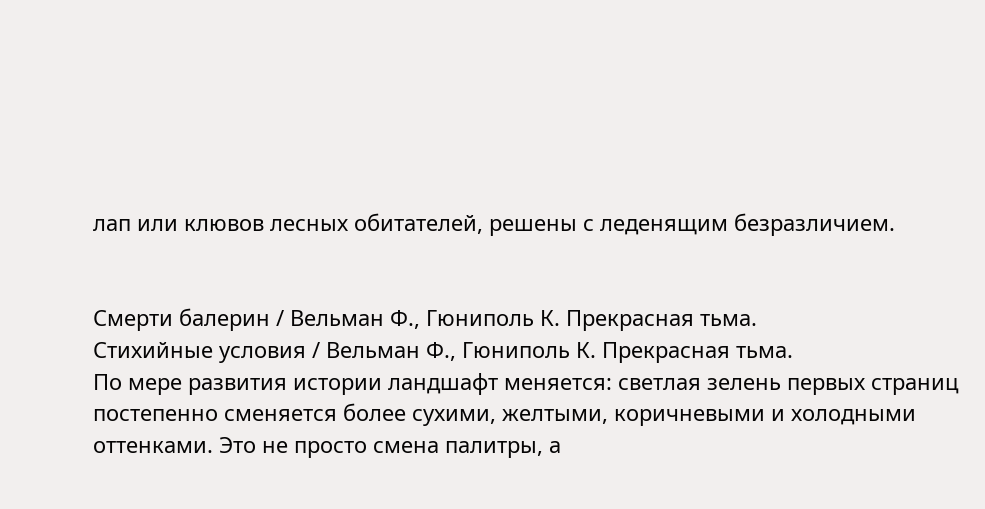лап или клювов лесных обитателей, решены с леденящим безразличием.


Смерти балерин / Вельман Ф., Гюниполь К. Прекрасная тьма.
Стихийные условия / Вельман Ф., Гюниполь К. Прекрасная тьма.
По мере развития истории ландшафт меняется: светлая зелень первых страниц постепенно сменяется более сухими, желтыми, коричневыми и холодными оттенками. Это не просто смена палитры, а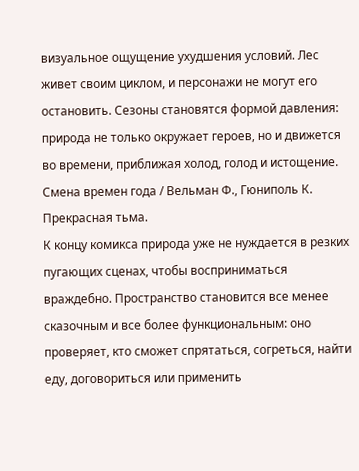визуальное ощущение ухудшения условий. Лес живет своим циклом, и персонажи не могут его остановить. Сезоны становятся формой давления: природа не только окружает героев, но и движется во времени, приближая холод, голод и истощение.
Смена времен года / Вельман Ф., Гюниполь К. Прекрасная тьма.
К концу комикса природа уже не нуждается в резких пугающих сценах, чтобы восприниматься враждебно. Пространство становится все менее сказочным и все более функциональным: оно проверяет, кто сможет спрятаться, согреться, найти еду, договориться или применить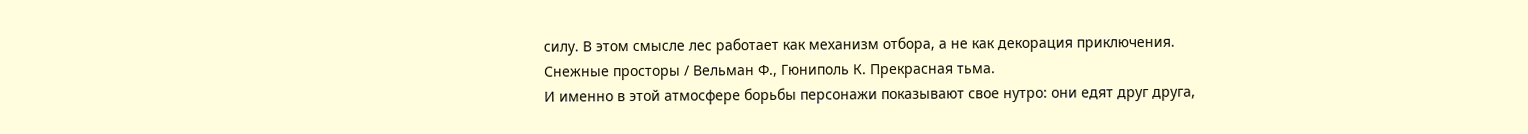силу. В этом смысле лес работает как механизм отбора, а не как декорация приключения.
Снежные просторы / Вельман Ф., Гюниполь К. Прекрасная тьма.
И именно в этой атмосфере борьбы персонажи показывают свое нутро: они едят друг друга,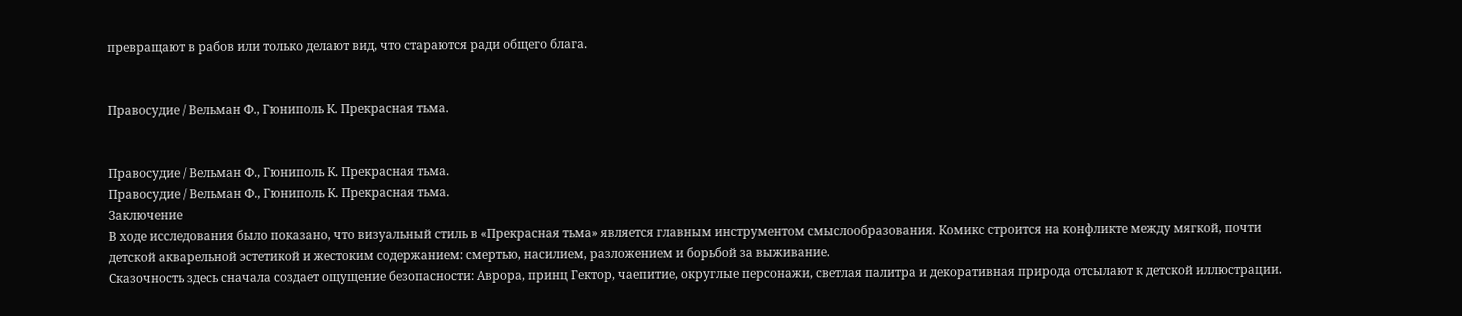превращают в рабов или только делают вид, что стараются ради общего блага.


Правосудие / Вельман Ф., Гюниполь К. Прекрасная тьма.


Правосудие / Вельман Ф., Гюниполь К. Прекрасная тьма.
Правосудие / Вельман Ф., Гюниполь К. Прекрасная тьма.
Заключение
В ходе исследования было показано, что визуальный стиль в «Прекрасная тьма» является главным инструментом смыслообразования. Комикс строится на конфликте между мягкой, почти детской акварельной эстетикой и жестоким содержанием: смертью, насилием, разложением и борьбой за выживание.
Сказочность здесь сначала создает ощущение безопасности: Аврора, принц Гектор, чаепитие, округлые персонажи, светлая палитра и декоративная природа отсылают к детской иллюстрации.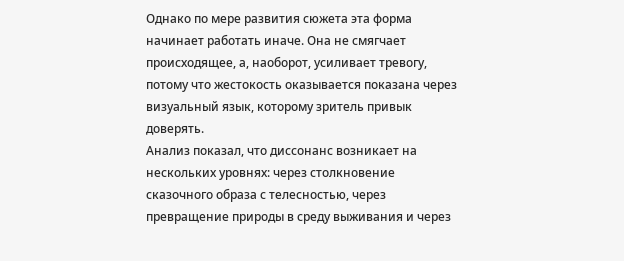Однако по мере развития сюжета эта форма начинает работать иначе. Она не смягчает происходящее, а, наоборот, усиливает тревогу, потому что жестокость оказывается показана через визуальный язык, которому зритель привык доверять.
Анализ показал, что диссонанс возникает на нескольких уровнях: через столкновение сказочного образа с телесностью, через превращение природы в среду выживания и через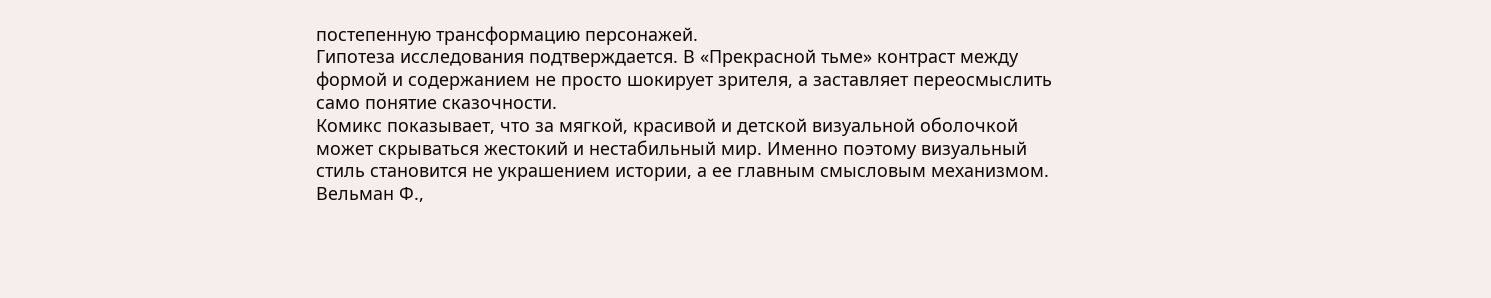постепенную трансформацию персонажей.
Гипотеза исследования подтверждается. В «Прекрасной тьме» контраст между формой и содержанием не просто шокирует зрителя, а заставляет переосмыслить само понятие сказочности.
Комикс показывает, что за мягкой, красивой и детской визуальной оболочкой может скрываться жестокий и нестабильный мир. Именно поэтому визуальный стиль становится не украшением истории, а ее главным смысловым механизмом.
Вельман Ф.,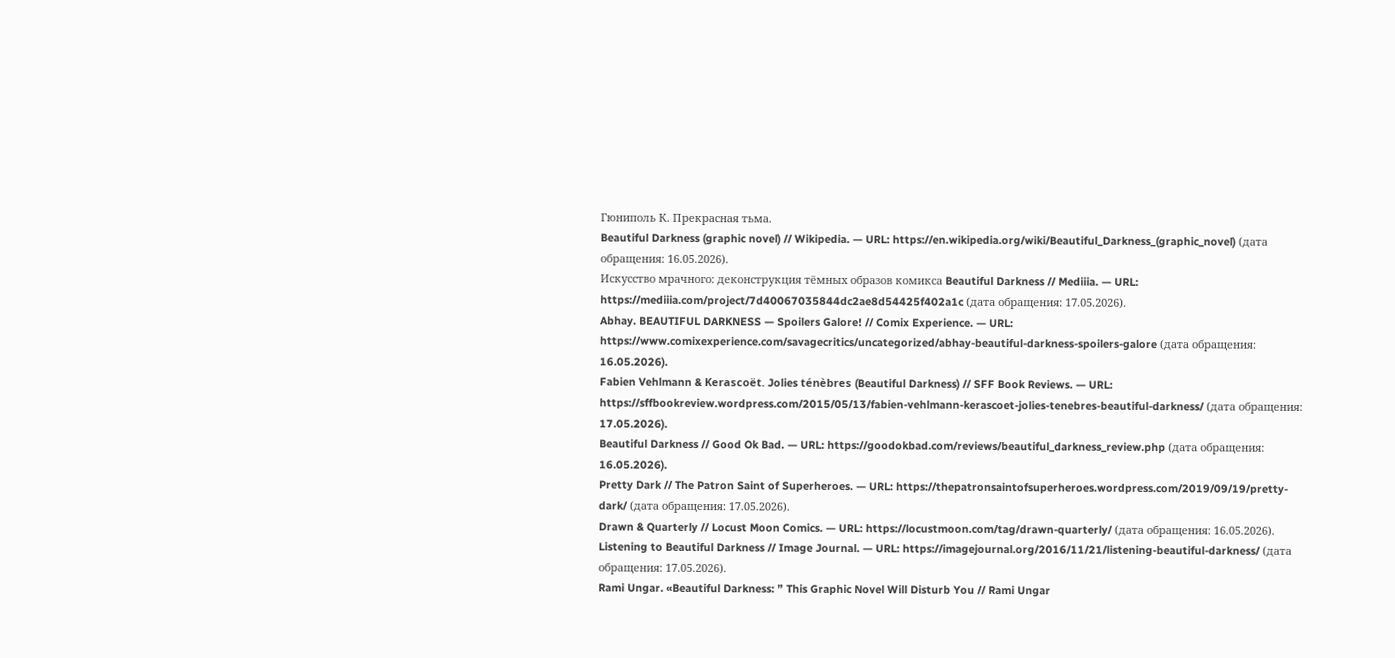Гюниполь К. Прекрасная тьма.
Beautiful Darkness (graphic novel) // Wikipedia. — URL: https://en.wikipedia.org/wiki/Beautiful_Darkness_(graphic_novel) (дата обращения: 16.05.2026).
Искусство мрачного: деконструкция тёмных образов комикса Beautiful Darkness // Mediiia. — URL: https://mediiia.com/project/7d40067035844dc2ae8d54425f402a1c (дата обращения: 17.05.2026).
Abhay. BEAUTIFUL DARKNESS — Spoilers Galore! // Comix Experience. — URL: https://www.comixexperience.com/savagecritics/uncategorized/abhay-beautiful-darkness-spoilers-galore (дата обращения: 16.05.2026).
Fabien Vehlmann & Kerascoët. Jolies ténèbres (Beautiful Darkness) // SFF Book Reviews. — URL: https://sffbookreview.wordpress.com/2015/05/13/fabien-vehlmann-kerascoet-jolies-tenebres-beautiful-darkness/ (дата обращения: 17.05.2026).
Beautiful Darkness // Good Ok Bad. — URL: https://goodokbad.com/reviews/beautiful_darkness_review.php (дата обращения: 16.05.2026).
Pretty Dark // The Patron Saint of Superheroes. — URL: https://thepatronsaintofsuperheroes.wordpress.com/2019/09/19/pretty-dark/ (дата обращения: 17.05.2026).
Drawn & Quarterly // Locust Moon Comics. — URL: https://locustmoon.com/tag/drawn-quarterly/ (дата обращения: 16.05.2026).
Listening to Beautiful Darkness // Image Journal. — URL: https://imagejournal.org/2016/11/21/listening-beautiful-darkness/ (дата обращения: 17.05.2026).
Rami Ungar. «Beautiful Darkness: ” This Graphic Novel Will Disturb You // Rami Ungar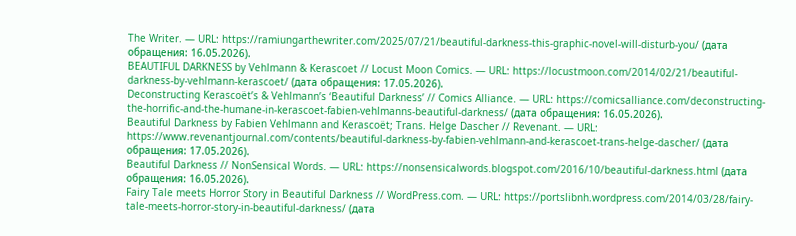The Writer. — URL: https://ramiungarthewriter.com/2025/07/21/beautiful-darkness-this-graphic-novel-will-disturb-you/ (дата обращения: 16.05.2026).
BEAUTIFUL DARKNESS by Vehlmann & Kerascoet // Locust Moon Comics. — URL: https://locustmoon.com/2014/02/21/beautiful-darkness-by-vehlmann-kerascoet/ (дата обращения: 17.05.2026).
Deconstructing Kerascoët’s & Vehlmann’s ‘Beautiful Darkness’ // Comics Alliance. — URL: https://comicsalliance.com/deconstructing-the-horrific-and-the-humane-in-kerascoet-fabien-vehlmanns-beautiful-darkness/ (дата обращения: 16.05.2026).
Beautiful Darkness by Fabien Vehlmann and Kerascoët; Trans. Helge Dascher // Revenant. — URL: https://www.revenantjournal.com/contents/beautiful-darkness-by-fabien-vehlmann-and-kerascoet-trans-helge-dascher/ (дата обращения: 17.05.2026).
Beautiful Darkness // NonSensical Words. — URL: https://nonsensicalwords.blogspot.com/2016/10/beautiful-darkness.html (дата обращения: 16.05.2026).
Fairy Tale meets Horror Story in Beautiful Darkness // WordPress.com. — URL: https://portslibnh.wordpress.com/2014/03/28/fairy-tale-meets-horror-story-in-beautiful-darkness/ (дата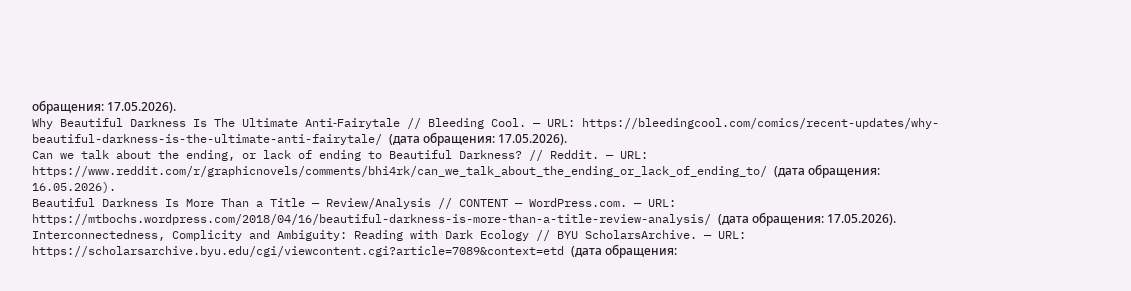обращения: 17.05.2026).
Why Beautiful Darkness Is The Ultimate Anti‑Fairytale // Bleeding Cool. — URL: https://bleedingcool.com/comics/recent-updates/why-beautiful-darkness-is-the-ultimate-anti-fairytale/ (дата обращения: 17.05.2026).
Can we talk about the ending, or lack of ending to Beautiful Darkness? // Reddit. — URL: https://www.reddit.com/r/graphicnovels/comments/bhi4rk/can_we_talk_about_the_ending_or_lack_of_ending_to/ (дата обращения: 16.05.2026).
Beautiful Darkness Is More Than a Title — Review/Analysis // CONTENT — WordPress.com. — URL: https://mtbochs.wordpress.com/2018/04/16/beautiful-darkness-is-more-than-a-title-review-analysis/ (дата обращения: 17.05.2026).
Interconnectedness, Complicity and Ambiguity: Reading with Dark Ecology // BYU ScholarsArchive. — URL: https://scholarsarchive.byu.edu/cgi/viewcontent.cgi?article=7089&context=etd (дата обращения: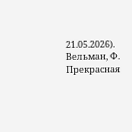21.05.2026).
Вельман, Ф. Прекрасная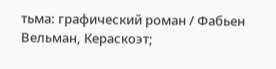тьма: графический роман / Фабьен Вельман, Кераскоэт;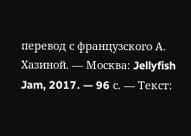перевод с французского А. Хазиной. — Москва: Jellyfish Jam, 2017. — 96 с. — Текст: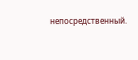непосредственный.